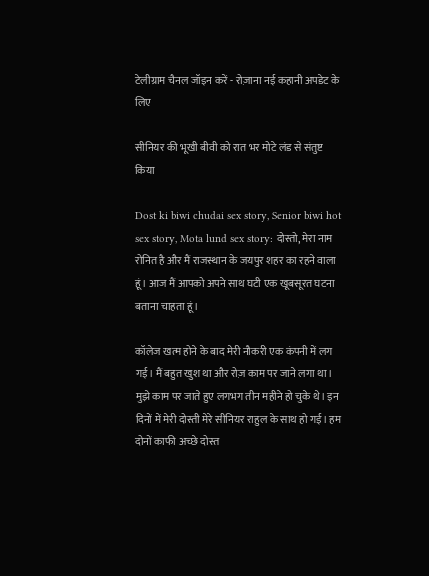टेलीग्राम चैनल जॉइन करें - रोज़ाना नई कहानी अपडेट के लिए

सीनियर की भूखी बीवी को रात भर मोटे लंड से संतुष्ट किया

Dost ki biwi chudai sex story, Senior biwi hot sex story, Mota lund sex story: दोस्तो, मेरा नाम रोनित है और मैं राजस्थान के जयपुर शहर का रहने वाला हूं। आज मैं आपको अपने साथ घटी एक खूबसूरत घटना बताना चाहता हूं।

कॉलेज खत्म होने के बाद मेरी नौकरी एक कंपनी में लग गई। मैं बहुत खुश था और रोज़ काम पर जाने लगा था। मुझे काम पर जाते हुए लगभग तीन महीने हो चुके थे। इन दिनों में मेरी दोस्ती मेरे सीनियर राहुल के साथ हो गई। हम दोनों काफी अच्छे दोस्त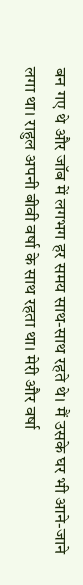बन गए थे और जॉब में लगभग हर समय साथ-साथ रहते थे। मैं उसके घर भी आने-जाने लगा था। राहुल अपनी बीवी वर्षा के साथ रहता था। मेरी और वर्षा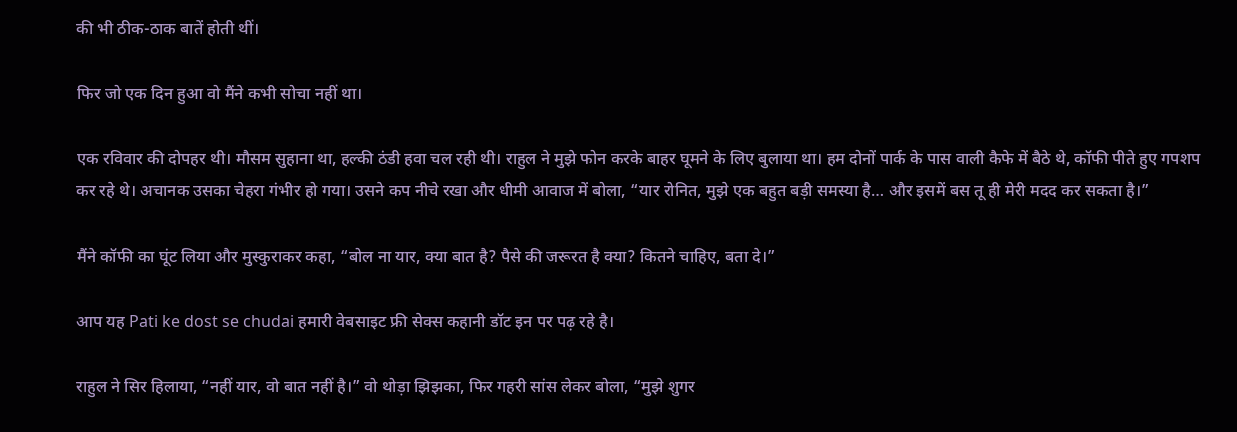की भी ठीक-ठाक बातें होती थीं।

फिर जो एक दिन हुआ वो मैंने कभी सोचा नहीं था।

एक रविवार की दोपहर थी। मौसम सुहाना था, हल्की ठंडी हवा चल रही थी। राहुल ने मुझे फोन करके बाहर घूमने के लिए बुलाया था। हम दोनों पार्क के पास वाली कैफे में बैठे थे, कॉफी पीते हुए गपशप कर रहे थे। अचानक उसका चेहरा गंभीर हो गया। उसने कप नीचे रखा और धीमी आवाज में बोला, “यार रोनित, मुझे एक बहुत बड़ी समस्या है… और इसमें बस तू ही मेरी मदद कर सकता है।”

मैंने कॉफी का घूंट लिया और मुस्कुराकर कहा, “बोल ना यार, क्या बात है? पैसे की जरूरत है क्या? कितने चाहिए, बता दे।”

आप यह Pati ke dost se chudai हमारी वेबसाइट फ्री सेक्स कहानी डॉट इन पर पढ़ रहे है।

राहुल ने सिर हिलाया, “नहीं यार, वो बात नहीं है।” वो थोड़ा झिझका, फिर गहरी सांस लेकर बोला, “मुझे शुगर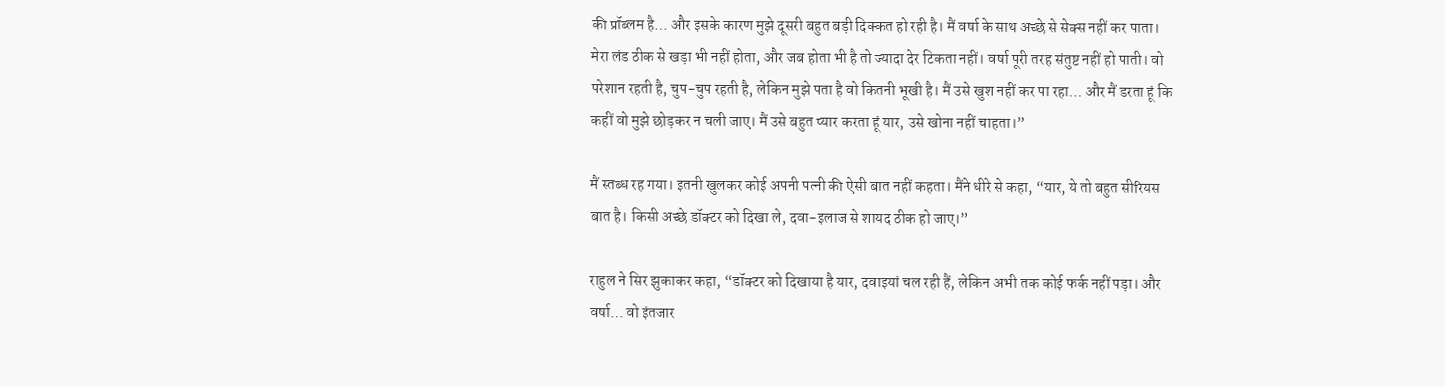की प्रॉब्लम है… और इसके कारण मुझे दूसरी बहुत बड़ी दिक्कत हो रही है। मैं वर्षा के साथ अच्छे से सेक्स नहीं कर पाता। मेरा लंड ठीक से खड़ा भी नहीं होता, और जब होता भी है तो ज्यादा देर टिकता नहीं। वर्षा पूरी तरह संतुष्ट नहीं हो पाती। वो परेशान रहती है, चुप-चुप रहती है, लेकिन मुझे पता है वो कितनी भूखी है। मैं उसे खुश नहीं कर पा रहा… और मैं डरता हूं कि कहीं वो मुझे छोड़कर न चली जाए। मैं उसे बहुत प्यार करता हूं यार, उसे खोना नहीं चाहता।”

मैं स्तब्ध रह गया। इतनी खुलकर कोई अपनी पत्नी की ऐसी बात नहीं कहता। मैंने धीरे से कहा, “यार, ये तो बहुत सीरियस बात है। किसी अच्छे डॉक्टर को दिखा ले, दवा-इलाज से शायद ठीक हो जाए।”

राहुल ने सिर झुकाकर कहा, “डॉक्टर को दिखाया है यार, दवाइयां चल रही हैं, लेकिन अभी तक कोई फर्क नहीं पड़ा। और वर्षा… वो इंतजार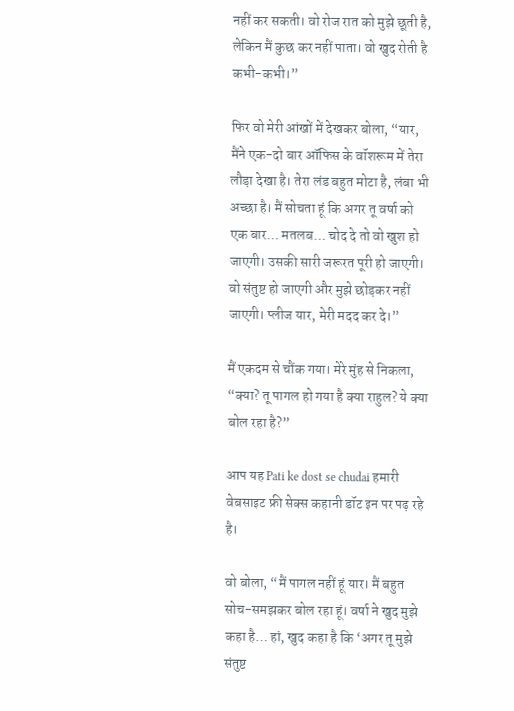नहीं कर सकती। वो रोज रात को मुझे छूती है, लेकिन मैं कुछ कर नहीं पाता। वो खुद रोती है कभी-कभी।”

फिर वो मेरी आंखों में देखकर बोला, “यार, मैंने एक-दो बार ऑफिस के वॉशरूम में तेरा लौड़ा देखा है। तेरा लंड बहुत मोटा है, लंबा भी अच्छा है। मैं सोचता हूं कि अगर तू वर्षा को एक बार… मतलब… चोद दे तो वो खुश हो जाएगी। उसकी सारी जरूरत पूरी हो जाएगी। वो संतुष्ट हो जाएगी और मुझे छोड़कर नहीं जाएगी। प्लीज यार, मेरी मदद कर दे।”

मैं एकदम से चौंक गया। मेरे मुंह से निकला, “क्या? तू पागल हो गया है क्या राहुल? ये क्या बोल रहा है?”

आप यह Pati ke dost se chudai हमारी वेबसाइट फ्री सेक्स कहानी डॉट इन पर पढ़ रहे है।

वो बोला, “मैं पागल नहीं हूं यार। मैं बहुत सोच-समझकर बोल रहा हूं। वर्षा ने खुद मुझे कहा है… हां, खुद कहा है कि ‘अगर तू मुझे संतुष्ट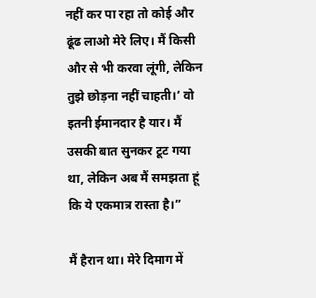नहीं कर पा रहा तो कोई और ढूंढ लाओ मेरे लिए। मैं किसी और से भी करवा लूंगी, लेकिन तुझे छोड़ना नहीं चाहती।’ वो इतनी ईमानदार है यार। मैं उसकी बात सुनकर टूट गया था, लेकिन अब मैं समझता हूं कि ये एकमात्र रास्ता है।”

मैं हैरान था। मेरे दिमाग में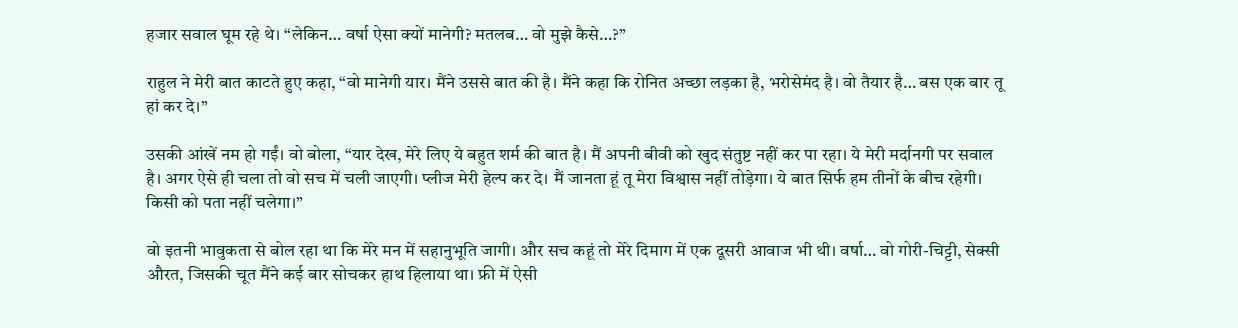हजार सवाल घूम रहे थे। “लेकिन… वर्षा ऐसा क्यों मानेगी? मतलब… वो मुझे कैसे…?”

राहुल ने मेरी बात काटते हुए कहा, “वो मानेगी यार। मैंने उससे बात की है। मैंने कहा कि रोनित अच्छा लड़का है, भरोसेमंद है। वो तैयार है… बस एक बार तू हां कर दे।”

उसकी आंखें नम हो गईं। वो बोला, “यार देख, मेरे लिए ये बहुत शर्म की बात है। मैं अपनी बीवी को खुद संतुष्ट नहीं कर पा रहा। ये मेरी मर्दानगी पर सवाल है। अगर ऐसे ही चला तो वो सच में चली जाएगी। प्लीज मेरी हेल्प कर दे। मैं जानता हूं तू मेरा विश्वास नहीं तोड़ेगा। ये बात सिर्फ हम तीनों के बीच रहेगी। किसी को पता नहीं चलेगा।”

वो इतनी भावुकता से बोल रहा था कि मेरे मन में सहानुभूति जागी। और सच कहूं तो मेरे दिमाग में एक दूसरी आवाज भी थी। वर्षा… वो गोरी-चिट्टी, सेक्सी औरत, जिसकी चूत मैंने कई बार सोचकर हाथ हिलाया था। फ्री में ऐसी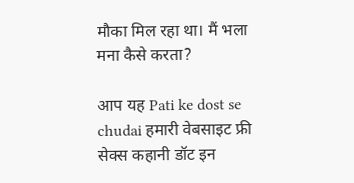मौका मिल रहा था। मैं भला मना कैसे करता?

आप यह Pati ke dost se chudai हमारी वेबसाइट फ्री सेक्स कहानी डॉट इन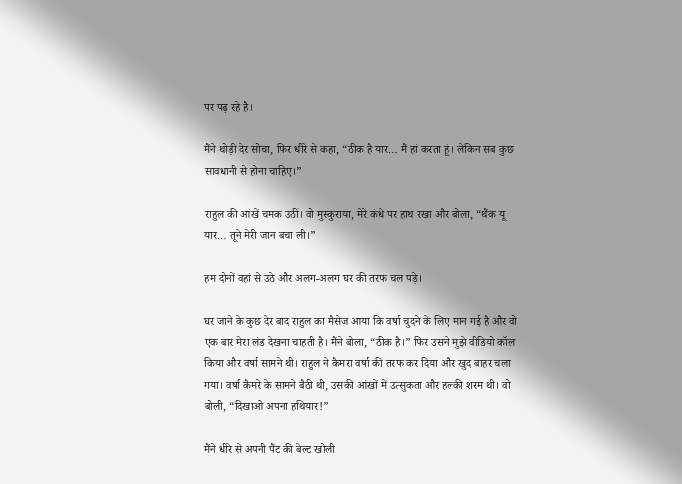पर पढ़ रहे है।

मैंने थोड़ी देर सोचा, फिर धीरे से कहा, “ठीक है यार… मैं हां करता हूं। लेकिन सब कुछ सावधानी से होना चाहिए।”

राहुल की आंखें चमक उठीं। वो मुस्कुराया, मेरे कंधे पर हाथ रखा और बोला, “थैंक यू यार… तूने मेरी जान बचा ली।”

हम दोनों वहां से उठे और अलग-अलग घर की तरफ चल पड़े।

घर जाने के कुछ देर बाद राहुल का मैसेज आया कि वर्षा चुदने के लिए मान गई है और वो एक बार मेरा लंड देखना चाहती है। मैंने बोला, “ठीक है।” फिर उसने मुझे वीडियो कॉल किया और वर्षा सामने थी। राहुल ने कैमरा वर्षा की तरफ कर दिया और खुद बाहर चला गया। वर्षा कैमरे के सामने बैठी थी, उसकी आंखों में उत्सुकता और हल्की शरम थी। वो बोली, “दिखाओ अपना हथियार!”

मैंने धीरे से अपनी पैंट की बेल्ट खोली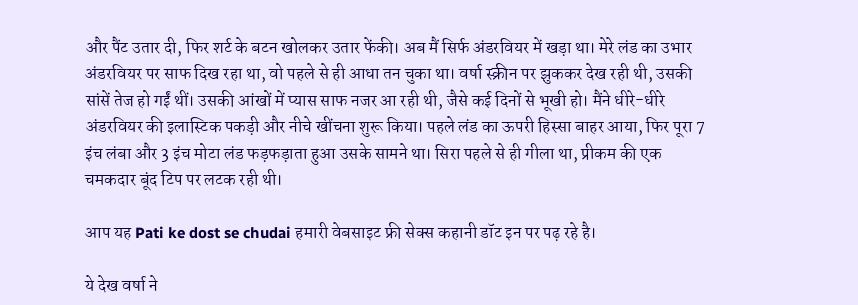और पैंट उतार दी, फिर शर्ट के बटन खोलकर उतार फेंकी। अब मैं सिर्फ अंडरवियर में खड़ा था। मेरे लंड का उभार अंडरवियर पर साफ दिख रहा था, वो पहले से ही आधा तन चुका था। वर्षा स्क्रीन पर झुककर देख रही थी, उसकी सांसें तेज हो गईं थीं। उसकी आंखों में प्यास साफ नजर आ रही थी, जैसे कई दिनों से भूखी हो। मैंने धीरे-धीरे अंडरवियर की इलास्टिक पकड़ी और नीचे खींचना शुरू किया। पहले लंड का ऊपरी हिस्सा बाहर आया, फिर पूरा 7 इंच लंबा और 3 इंच मोटा लंड फड़फड़ाता हुआ उसके सामने था। सिरा पहले से ही गीला था, प्रीकम की एक चमकदार बूंद टिप पर लटक रही थी।

आप यह Pati ke dost se chudai हमारी वेबसाइट फ्री सेक्स कहानी डॉट इन पर पढ़ रहे है।

ये देख वर्षा ने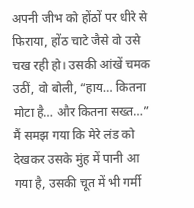अपनी जीभ को होंठों पर धीरे से फिराया, होंठ चाटे जैसे वो उसे चख रही हो। उसकी आंखें चमक उठीं, वो बोली, “हाय… कितना मोटा है… और कितना सख्त…” मैं समझ गया कि मेरे लंड को देखकर उसके मुंह में पानी आ गया है, उसकी चूत में भी गर्मी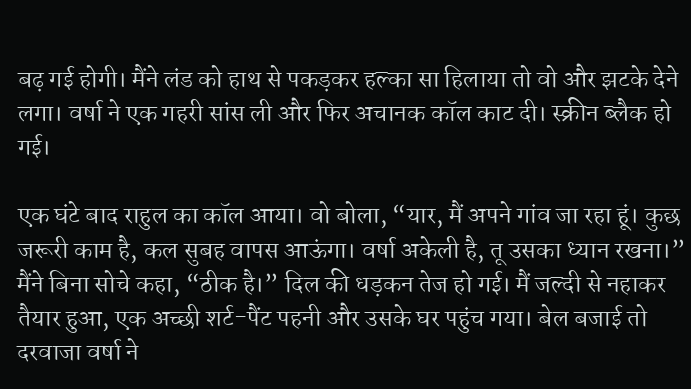बढ़ गई होगी। मैंने लंड को हाथ से पकड़कर हल्का सा हिलाया तो वो और झटके देने लगा। वर्षा ने एक गहरी सांस ली और फिर अचानक कॉल काट दी। स्क्रीन ब्लैक हो गई।

एक घंटे बाद राहुल का कॉल आया। वो बोला, “यार, मैं अपने गांव जा रहा हूं। कुछ जरूरी काम है, कल सुबह वापस आऊंगा। वर्षा अकेली है, तू उसका ध्यान रखना।” मैंने बिना सोचे कहा, “ठीक है।” दिल की धड़कन तेज हो गई। मैं जल्दी से नहाकर तैयार हुआ, एक अच्छी शर्ट-पैंट पहनी और उसके घर पहुंच गया। बेल बजाई तो दरवाजा वर्षा ने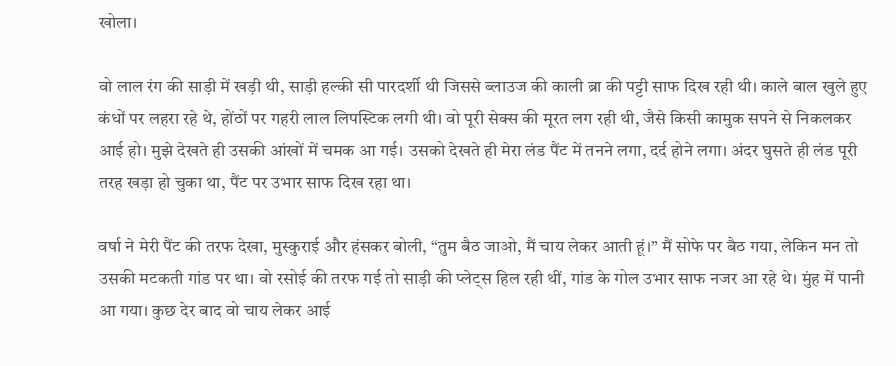खोला।

वो लाल रंग की साड़ी में खड़ी थी, साड़ी हल्की सी पारदर्शी थी जिससे ब्लाउज की काली ब्रा की पट्टी साफ दिख रही थी। काले बाल खुले हुए कंधों पर लहरा रहे थे, होंठों पर गहरी लाल लिपस्टिक लगी थी। वो पूरी सेक्स की मूरत लग रही थी, जैसे किसी कामुक सपने से निकलकर आई हो। मुझे देखते ही उसकी आंखों में चमक आ गई। उसको देखते ही मेरा लंड पैंट में तनने लगा, दर्द होने लगा। अंदर घुसते ही लंड पूरी तरह खड़ा हो चुका था, पैंट पर उभार साफ दिख रहा था।

वर्षा ने मेरी पैंट की तरफ देखा, मुस्कुराई और हंसकर बोली, “तुम बैठ जाओ, मैं चाय लेकर आती हूं।” मैं सोफे पर बैठ गया, लेकिन मन तो उसकी मटकती गांड पर था। वो रसोई की तरफ गई तो साड़ी की प्लेट्स हिल रही थीं, गांड के गोल उभार साफ नजर आ रहे थे। मुंह में पानी आ गया। कुछ देर बाद वो चाय लेकर आई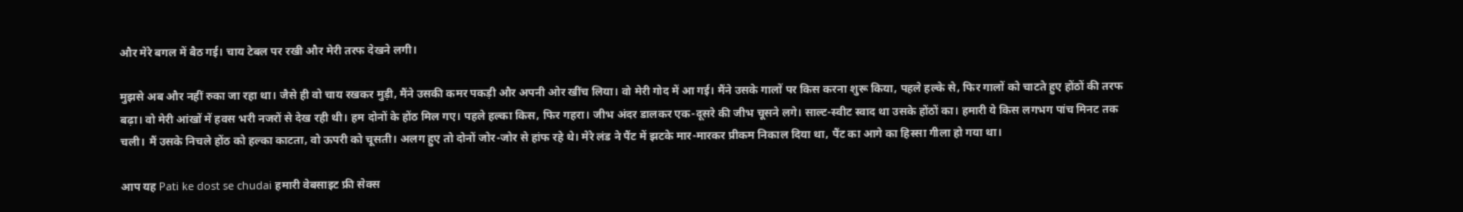और मेरे बगल में बैठ गई। चाय टेबल पर रखी और मेरी तरफ देखने लगी।

मुझसे अब और नहीं रुका जा रहा था। जैसे ही वो चाय रखकर मुड़ी, मैंने उसकी कमर पकड़ी और अपनी ओर खींच लिया। वो मेरी गोद में आ गई। मैंने उसके गालों पर किस करना शुरू किया, पहले हल्के से, फिर गालों को चाटते हुए होंठों की तरफ बढ़ा। वो मेरी आंखों में हवस भरी नजरों से देख रही थी। हम दोनों के होंठ मिल गए। पहले हल्का किस, फिर गहरा। जीभ अंदर डालकर एक-दूसरे की जीभ चूसने लगे। साल्ट-स्वीट स्वाद था उसके होंठों का। हमारी ये किस लगभग पांच मिनट तक चली। मैं उसके निचले होंठ को हल्का काटता, वो ऊपरी को चूसती। अलग हुए तो दोनों जोर-जोर से हांफ रहे थे। मेरे लंड ने पैंट में झटके मार-मारकर प्रीकम निकाल दिया था, पैंट का आगे का हिस्सा गीला हो गया था।

आप यह Pati ke dost se chudai हमारी वेबसाइट फ्री सेक्स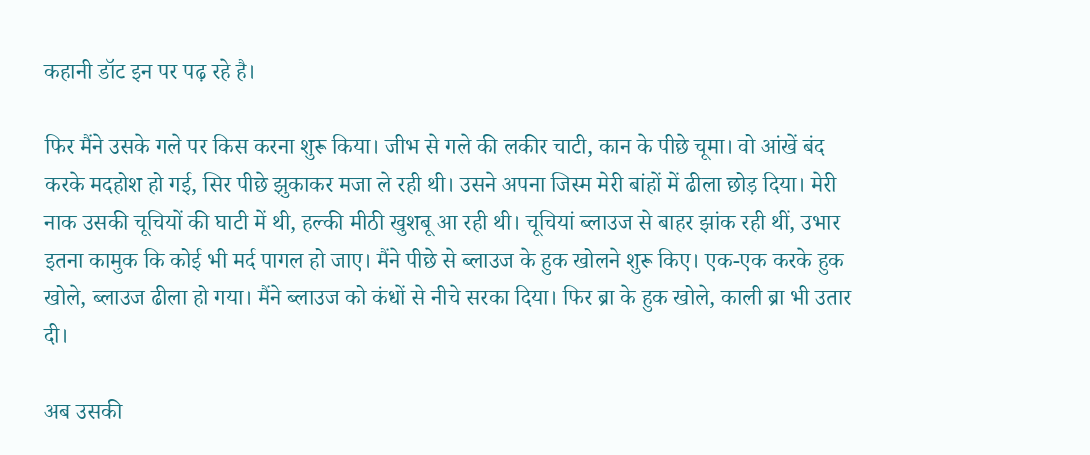कहानी डॉट इन पर पढ़ रहे है।

फिर मैंने उसके गले पर किस करना शुरू किया। जीभ से गले की लकीर चाटी, कान के पीछे चूमा। वो आंखें बंद करके मदहोश हो गई, सिर पीछे झुकाकर मजा ले रही थी। उसने अपना जिस्म मेरी बांहों में ढीला छोड़ दिया। मेरी नाक उसकी चूचियों की घाटी में थी, हल्की मीठी खुशबू आ रही थी। चूचियां ब्लाउज से बाहर झांक रही थीं, उभार इतना कामुक कि कोई भी मर्द पागल हो जाए। मैंने पीछे से ब्लाउज के हुक खोलने शुरू किए। एक-एक करके हुक खोले, ब्लाउज ढीला हो गया। मैंने ब्लाउज को कंधों से नीचे सरका दिया। फिर ब्रा के हुक खोले, काली ब्रा भी उतार दी।

अब उसकी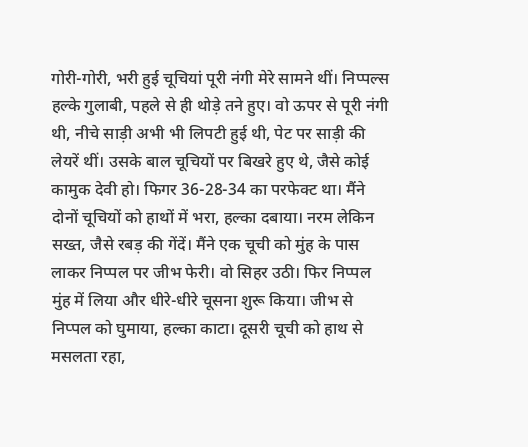गोरी-गोरी, भरी हुई चूचियां पूरी नंगी मेरे सामने थीं। निप्पल्स हल्के गुलाबी, पहले से ही थोड़े तने हुए। वो ऊपर से पूरी नंगी थी, नीचे साड़ी अभी भी लिपटी हुई थी, पेट पर साड़ी की लेयरें थीं। उसके बाल चूचियों पर बिखरे हुए थे, जैसे कोई कामुक देवी हो। फिगर 36-28-34 का परफेक्ट था। मैंने दोनों चूचियों को हाथों में भरा, हल्का दबाया। नरम लेकिन सख्त, जैसे रबड़ की गेंदें। मैंने एक चूची को मुंह के पास लाकर निप्पल पर जीभ फेरी। वो सिहर उठी। फिर निप्पल मुंह में लिया और धीरे-धीरे चूसना शुरू किया। जीभ से निप्पल को घुमाया, हल्का काटा। दूसरी चूची को हाथ से मसलता रहा,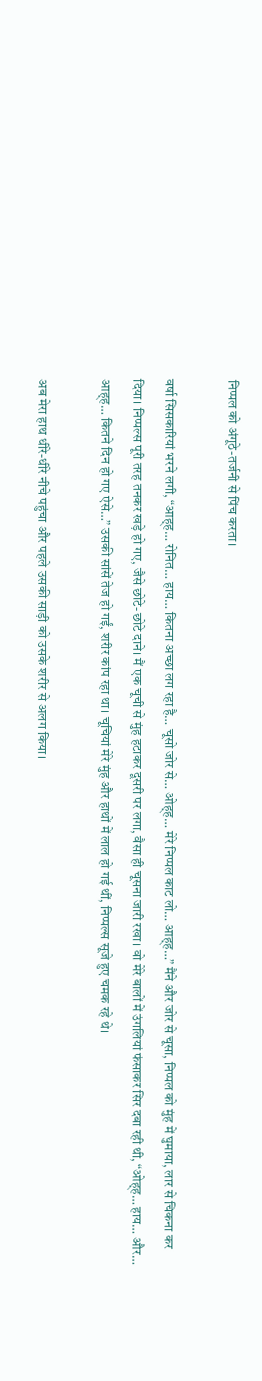निप्पल को अंगूठे-तर्जनी से पिंच करता।

वर्षा सिसकारियां भरने लगी, “आह्ह… रोनित… हाय… कितना अच्छा लग रहा है… चूसो जोर से… ओह्ह… मेरे निप्पल काट लो… आह्ह…” मैंने और जोर से चूसा, निप्पल को मुंह में घुमाया, लार से चिकना कर दिया। निप्पल्स पूरी तरह तनकर खड़े हो गए, जैसे छोटे-छोटे दाने। मैं एक चूची से मुंह हटाकर दूसरी पर लगा, वैसा ही चूसना जारी रखा। वो मेरे बालों में उंगलियां फंसाकर सिर दबा रही थी, “ओह्ह… हाय… और… आह्ह… कितने दिन हो गए ऐसे…” उसकी सांसें तेज हो गईं, शरीर कांप रहा था। चूचियां मेरे मुंह और हाथों में लाल हो गई थीं, निप्पल्स सूजे हुए चमक रहे थे।

अब मेरा हाथ धीरे-धीरे नीचे पहुंचा और पहले उसकी साड़ी को उसके शरीर से अलग किया।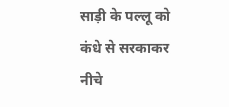साड़ी के पल्लू को कंधे से सरकाकर नीचे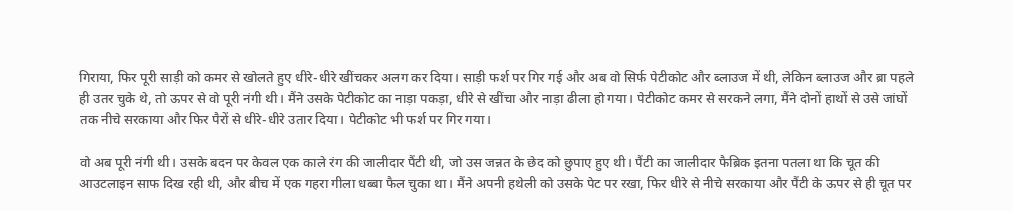गिराया, फिर पूरी साड़ी को कमर से खोलते हुए धीरे-धीरे खींचकर अलग कर दिया। साड़ी फर्श पर गिर गई और अब वो सिर्फ पेटीकोट और ब्लाउज में थी, लेकिन ब्लाउज और ब्रा पहले ही उतर चुके थे, तो ऊपर से वो पूरी नंगी थी। मैंने उसके पेटीकोट का नाड़ा पकड़ा, धीरे से खींचा और नाड़ा ढीला हो गया। पेटीकोट कमर से सरकने लगा, मैंने दोनों हाथों से उसे जांघों तक नीचे सरकाया और फिर पैरों से धीरे-धीरे उतार दिया। पेटीकोट भी फर्श पर गिर गया।

वो अब पूरी नंगी थी। उसके बदन पर केवल एक काले रंग की जालीदार पैंटी थी, जो उस जन्नत के छेद को छुपाए हुए थी। पैंटी का जालीदार फैब्रिक इतना पतला था कि चूत की आउटलाइन साफ दिख रही थी, और बीच में एक गहरा गीला धब्बा फैल चुका था। मैंने अपनी हथेली को उसके पेट पर रखा, फिर धीरे से नीचे सरकाया और पैंटी के ऊपर से ही चूत पर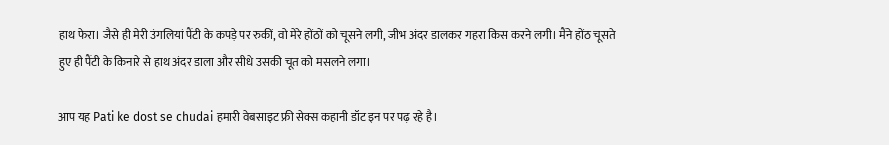हाथ फेरा। जैसे ही मेरी उंगलियां पैंटी के कपड़े पर रुकीं, वो मेरे होंठों को चूसने लगी, जीभ अंदर डालकर गहरा किस करने लगी। मैंने होंठ चूसते हुए ही पैंटी के किनारे से हाथ अंदर डाला और सीधे उसकी चूत को मसलने लगा।

आप यह Pati ke dost se chudai हमारी वेबसाइट फ्री सेक्स कहानी डॉट इन पर पढ़ रहे है।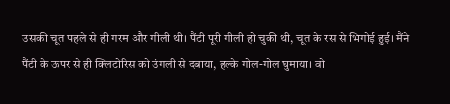उसकी चूत पहले से ही गरम और गीली थी। पैंटी पूरी गीली हो चुकी थी, चूत के रस से भिगोई हुई। मैंने पैंटी के ऊपर से ही क्लिटोरिस को उंगली से दबाया, हल्के गोल-गोल घुमाया। वो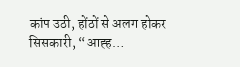कांप उठी, होंठों से अलग होकर सिसकारी, “आह्ह…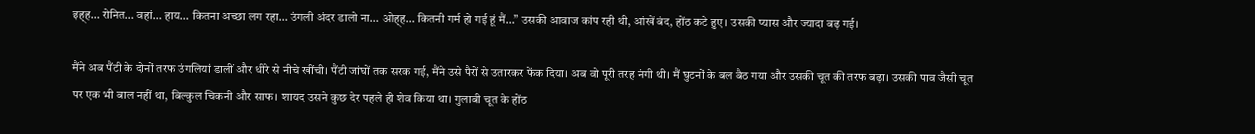इह्ह… रोनित… वहां… हाय… कितना अच्छा लग रहा… उंगली अंदर डालो ना… ओह्ह… कितनी गर्म हो गई हूं मैं…” उसकी आवाज कांप रही थी, आंखें बंद, होंठ कटे हुए। उसकी प्यास और ज्यादा बढ़ गई।

मैंने अब पैंटी के दोनों तरफ उंगलियां डालीं और धीरे से नीचे खींची। पैंटी जांघों तक सरक गई, मैंने उसे पैरों से उतारकर फेंक दिया। अब वो पूरी तरह नंगी थी। मैं घुटनों के बल बैठ गया और उसकी चूत की तरफ बढ़ा। उसकी पाव जैसी चूत पर एक भी बाल नहीं था, बिल्कुल चिकनी और साफ। शायद उसने कुछ देर पहले ही शेव किया था। गुलाबी चूत के होंठ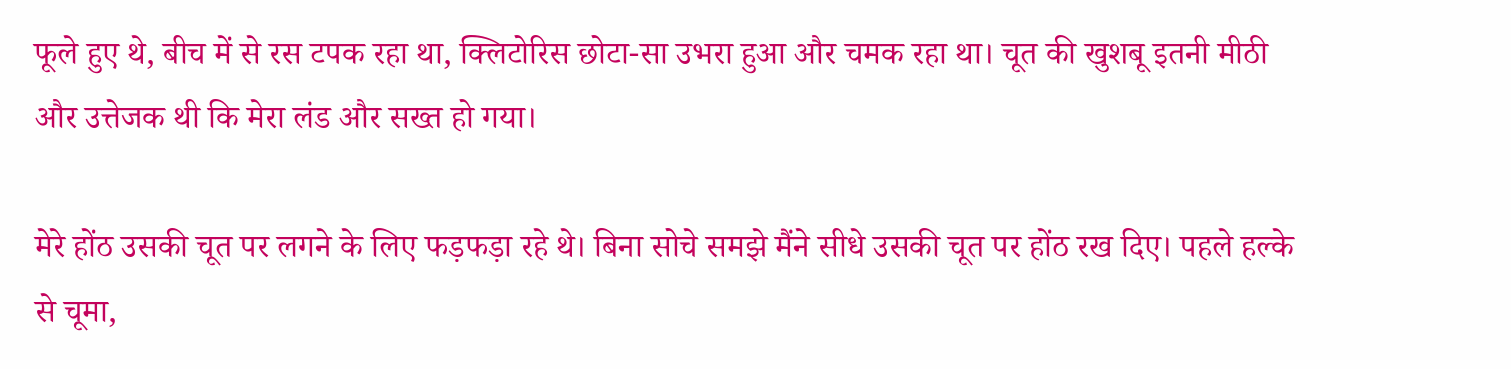फूले हुए थे, बीच में से रस टपक रहा था, क्लिटोरिस छोटा-सा उभरा हुआ और चमक रहा था। चूत की खुशबू इतनी मीठी और उत्तेजक थी कि मेरा लंड और सख्त हो गया।

मेरे होंठ उसकी चूत पर लगने के लिए फड़फड़ा रहे थे। बिना सोचे समझे मैंने सीधे उसकी चूत पर होंठ रख दिए। पहले हल्के से चूमा,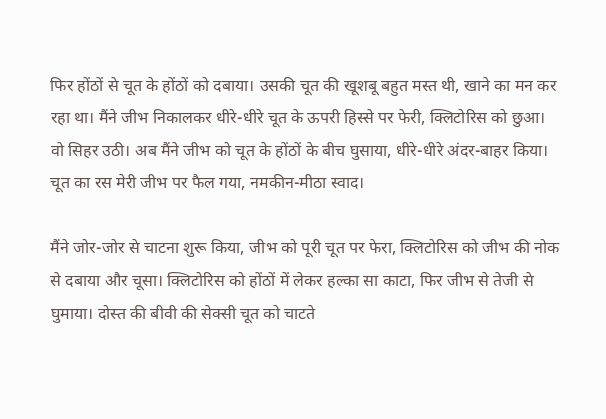फिर होंठों से चूत के होंठों को दबाया। उसकी चूत की खूशबू बहुत मस्त थी, खाने का मन कर रहा था। मैंने जीभ निकालकर धीरे-धीरे चूत के ऊपरी हिस्से पर फेरी, क्लिटोरिस को छुआ। वो सिहर उठी। अब मैंने जीभ को चूत के होंठों के बीच घुसाया, धीरे-धीरे अंदर-बाहर किया। चूत का रस मेरी जीभ पर फैल गया, नमकीन-मीठा स्वाद।

मैंने जोर-जोर से चाटना शुरू किया, जीभ को पूरी चूत पर फेरा, क्लिटोरिस को जीभ की नोक से दबाया और चूसा। क्लिटोरिस को होंठों में लेकर हल्का सा काटा, फिर जीभ से तेजी से घुमाया। दोस्त की बीवी की सेक्सी चूत को चाटते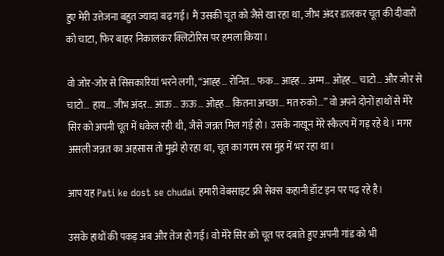हुए मेरी उत्तेजना बहुत ज्यादा बढ़ गई। मैं उसकी चूत को जैसे खा रहा था, जीभ अंदर डालकर चूत की दीवारों को चाटा, फिर बाहर निकालकर क्लिटोरिस पर हमला किया।

वो जोर-जोर से सिसकारियां भरने लगी, “आह्ह… रोनित… फक… आह्ह… अम्म… ओह्ह… चाटो… और जोर से चाटो… हाय… जीभ अंदर… आऊ… ऊऊ… ओह्ह… कितना अच्छा… मत रुको…” वो अपने दोनों हाथों से मेरे सिर को अपनी चूत में धकेल रही थी, जैसे जन्नत मिल गई हो। उसके नाखून मेरे स्कैल्प में गड़ रहे थे। मगर असली जन्नत का अहसास तो मुझे हो रहा था, चूत का गरम रस मुंह में भर रहा था।

आप यह Pati ke dost se chudai हमारी वेबसाइट फ्री सेक्स कहानी डॉट इन पर पढ़ रहे है।

उसके हाथों की पकड़ अब और तेज हो गई। वो मेरे सिर को चूत पर दबाते हुए अपनी गांड को भी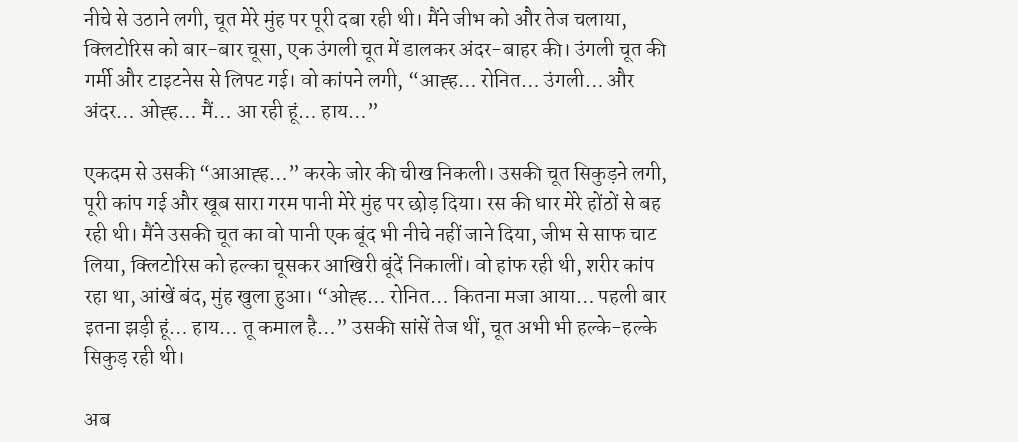नीचे से उठाने लगी, चूत मेरे मुंह पर पूरी दबा रही थी। मैंने जीभ को और तेज चलाया, क्लिटोरिस को बार-बार चूसा, एक उंगली चूत में डालकर अंदर-बाहर की। उंगली चूत की गर्मी और टाइटनेस से लिपट गई। वो कांपने लगी, “आह्ह… रोनित… उंगली… और अंदर… ओह्ह… मैं… आ रही हूं… हाय…”

एकदम से उसकी “आआह्ह…” करके जोर की चीख निकली। उसकी चूत सिकुड़ने लगी, पूरी कांप गई और खूब सारा गरम पानी मेरे मुंह पर छोड़ दिया। रस की धार मेरे होंठों से बह रही थी। मैंने उसकी चूत का वो पानी एक बूंद भी नीचे नहीं जाने दिया, जीभ से साफ चाट लिया, क्लिटोरिस को हल्का चूसकर आखिरी बूंदें निकालीं। वो हांफ रही थी, शरीर कांप रहा था, आंखें बंद, मुंह खुला हुआ। “ओह्ह… रोनित… कितना मजा आया… पहली बार इतना झड़ी हूं… हाय… तू कमाल है…” उसकी सांसें तेज थीं, चूत अभी भी हल्के-हल्के सिकुड़ रही थी।

अब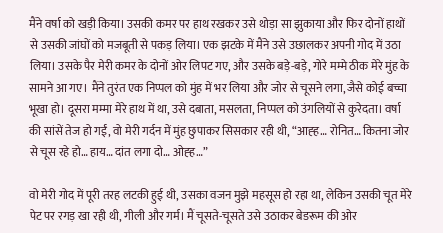मैंने वर्षा को खड़ी किया। उसकी कमर पर हाथ रखकर उसे थोड़ा सा झुकाया और फिर दोनों हाथों से उसकी जांघों को मजबूती से पकड़ लिया। एक झटके में मैंने उसे उछालकर अपनी गोद में उठा लिया। उसके पैर मेरी कमर के दोनों ओर लिपट गए, और उसके बड़े-बड़े, गोरे मम्मे ठीक मेरे मुंह के सामने आ गए। मैंने तुरंत एक निप्पल को मुंह में भर लिया और जोर से चूसने लगा, जैसे कोई बच्चा भूखा हो। दूसरा मम्मा मेरे हाथ में था, उसे दबाता, मसलता, निप्पल को उंगलियों से कुरेदता। वर्षा की सांसें तेज हो गईं, वो मेरी गर्दन में मुंह छुपाकर सिसकार रही थी, “आह्ह… रोनित… कितना जोर से चूस रहे हो… हाय… दांत लगा दो… ओह्ह…”

वो मेरी गोद में पूरी तरह लटकी हुई थी, उसका वजन मुझे महसूस हो रहा था, लेकिन उसकी चूत मेरे पेट पर रगड़ खा रही थी, गीली और गर्म। मैं चूसते-चूसते उसे उठाकर बेडरूम की ओर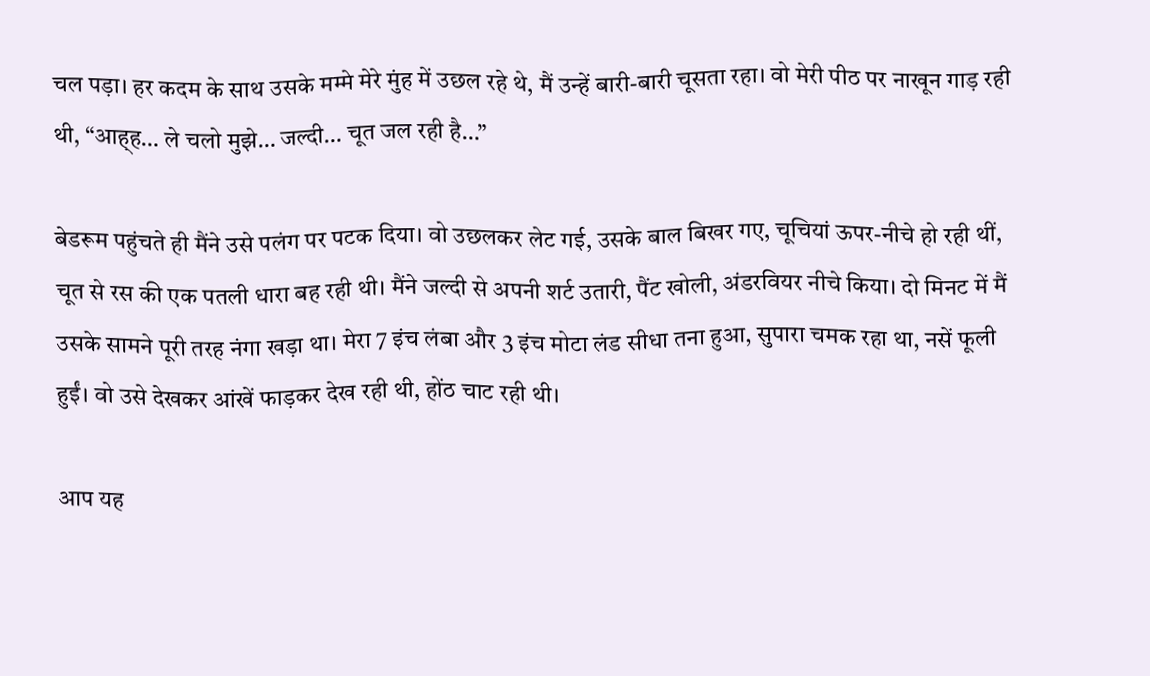चल पड़ा। हर कदम के साथ उसके मम्मे मेरे मुंह में उछल रहे थे, मैं उन्हें बारी-बारी चूसता रहा। वो मेरी पीठ पर नाखून गाड़ रही थी, “आह्ह… ले चलो मुझे… जल्दी… चूत जल रही है…”

बेडरूम पहुंचते ही मैंने उसे पलंग पर पटक दिया। वो उछलकर लेट गई, उसके बाल बिखर गए, चूचियां ऊपर-नीचे हो रही थीं, चूत से रस की एक पतली धारा बह रही थी। मैंने जल्दी से अपनी शर्ट उतारी, पैंट खोली, अंडरवियर नीचे किया। दो मिनट में मैं उसके सामने पूरी तरह नंगा खड़ा था। मेरा 7 इंच लंबा और 3 इंच मोटा लंड सीधा तना हुआ, सुपारा चमक रहा था, नसें फूली हुईं। वो उसे देखकर आंखें फाड़कर देख रही थी, होंठ चाट रही थी।

आप यह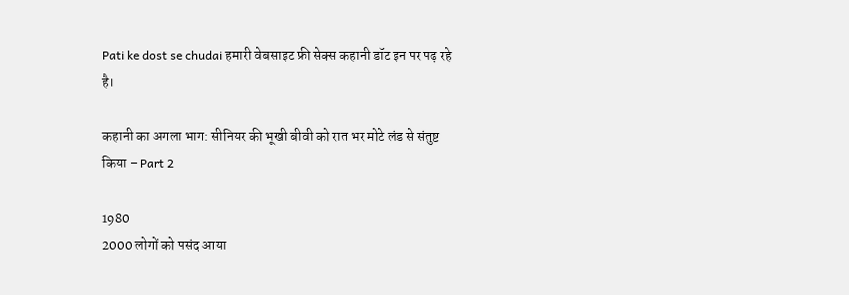Pati ke dost se chudai हमारी वेबसाइट फ्री सेक्स कहानी डॉट इन पर पढ़ रहे है।

कहानी का अगला भाग: सीनियर की भूखी बीवी को रात भर मोटे लंड से संतुष्ट किया – Part 2

1980
2000 लोगों को पसंद आया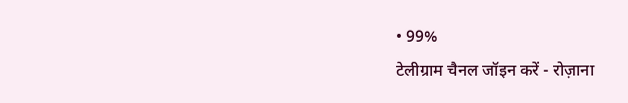• 99%
टेलीग्राम चैनल जॉइन करें - रोज़ाना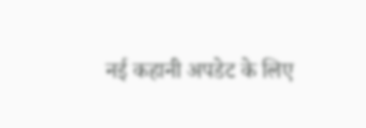नई कहानी अपडेट के लिए